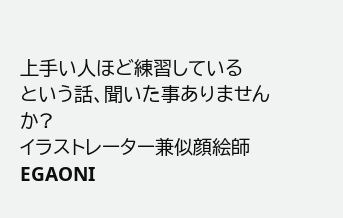上手い人ほど練習している
という話、聞いた事ありませんか?
イラストレーター兼似顔絵師EGAONI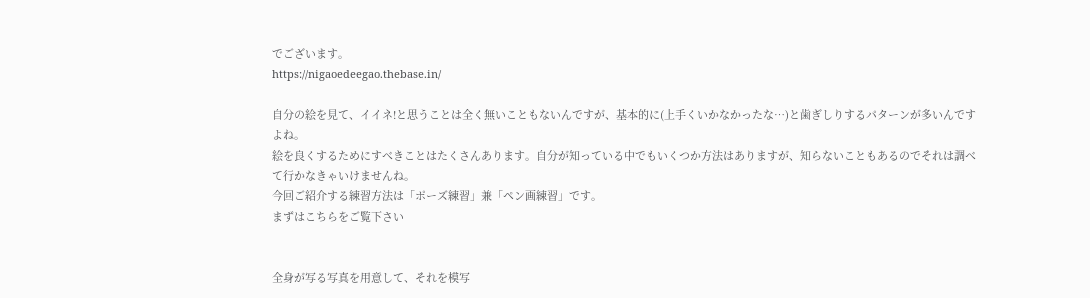でございます。
https://nigaoedeegao.thebase.in/

自分の絵を見て、イイネ!と思うことは全く無いこともないんですが、基本的に(上手くいかなかったな…)と歯ぎしりするパターンが多いんですよね。
絵を良くするためにすべきことはたくさんあります。自分が知っている中でもいくつか方法はありますが、知らないこともあるのでそれは調べて行かなきゃいけませんね。
今回ご紹介する練習方法は「ポーズ練習」兼「ペン画練習」です。
まずはこちらをご覧下さい


全身が写る写真を用意して、それを模写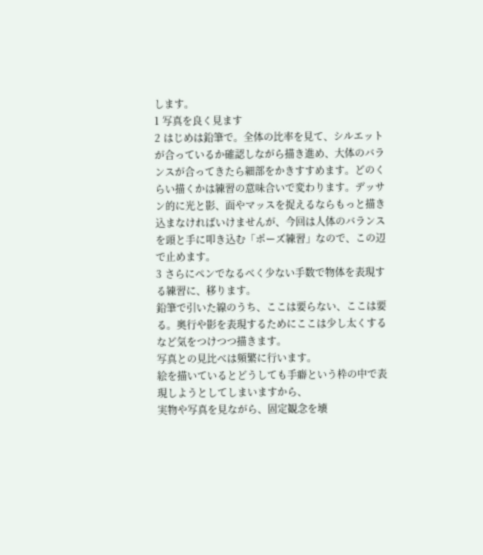します。
1 写真を良く見ます
2 はじめは鉛筆で。全体の比率を見て、シルエットが合っているか確認しながら描き進め、大体のバランスが合ってきたら細部をかきすすめます。どのくらい描くかは練習の意味合いで変わります。デッサン的に光と影、面やマッスを捉えるならもっと描き込まなければいけませんが、今回は人体のバランスを頭と手に叩き込む「ポーズ練習」なので、この辺で止めます。
3 さらにペンでなるべく少ない手数で物体を表現する練習に、移ります。
鉛筆で引いた線のうち、ここは要らない、ここは要る。奥行や影を表現するためにここは少し太くするなど気をつけつつ描きます。
写真との見比べは頻繁に行います。
絵を描いているとどうしても手癖という枠の中で表現しようとしてしまいますから、
実物や写真を見ながら、固定観念を壊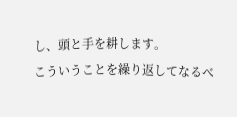し、頭と手を耕します。
こういうことを繰り返してなるべ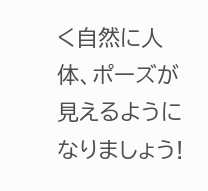く自然に人体、ポーズが見えるようになりましょう!